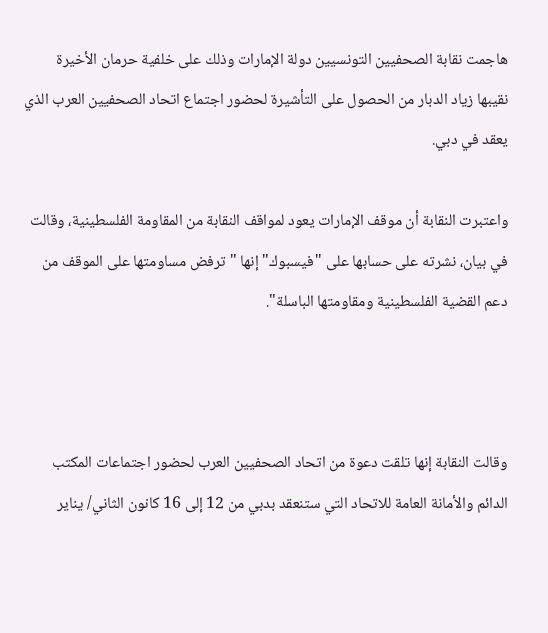هاجمت نقابة الصحفيين التونسيين دولة الإمارات وذلك على خلفية حرمان الأخيرة نقيبها زياد الدبار من الحصول على التأشيرة لحضور اجتماع اتحاد الصحفيين العرب الذي يعقد في دبي.

واعتبرت النقابة أن موقف الإمارات يعود لمواقف النقابة من المقاومة الفلسطينية، وقالت في بيان، نشرته على حسابها على "فيسبوك" إنها "ترفض مساومتها على الموقف من دعم القضية الفلسطينية ومقاومتها الباسلة".



وقالت النقابة إنها تلقت دعوة من اتحاد الصحفيين العرب لحضور اجتماعات المكتب الدائم والأمانة العامة للاتحاد التي ستنعقد بدبي من 12 إلى 16 كانون الثاني/ يناير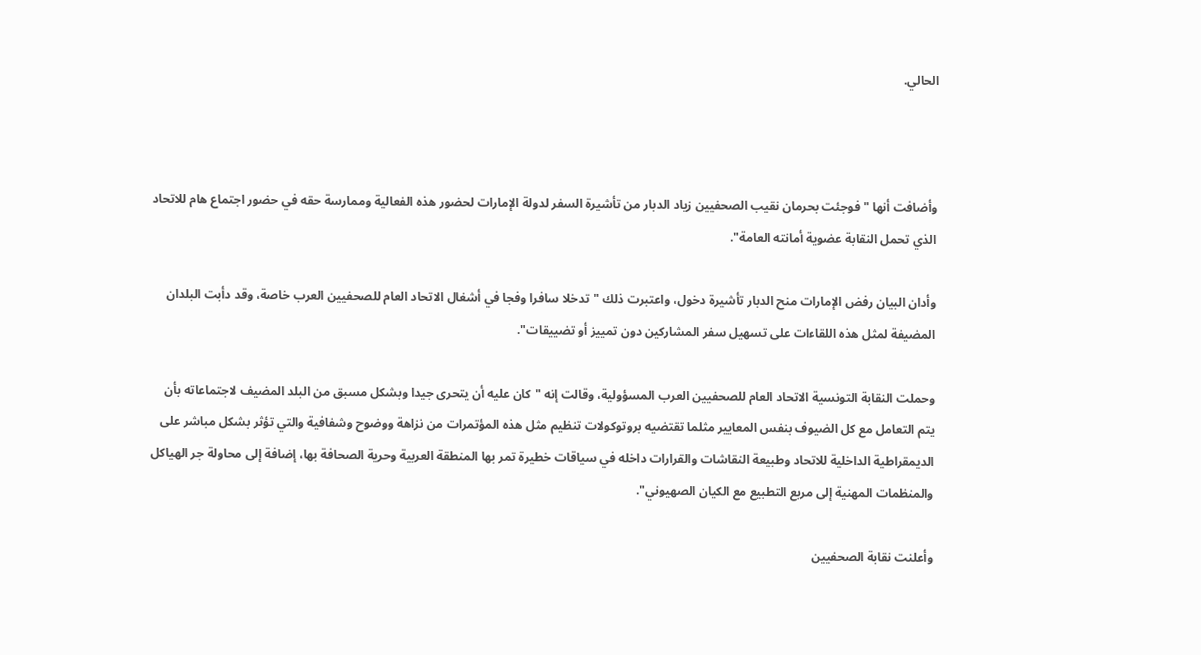الحالي.



وأضافت أنها "فوجئت بحرمان نقيب الصحفيين زياد الدبار من تأشيرة السفر لدولة الإمارات لحضور هذه الفعالية وممارسة حقه في حضور اجتماع هام للاتحاد الذي تحمل النقابة عضوية أمانته العامة".

وأدان البيان رفض الإمارات منح الدبار تأشيرة دخول، واعتبرت ذلك "تدخلا سافرا وفجا في أشغال الاتحاد العام للصحفيين العرب خاصة، وقد دأبت البلدان المضيفة لمثل هذه اللقاءات على تسهيل سفر المشاركين دون تمييز أو تضييقات".

وحملت النقابة التونسية الاتحاد العام للصحفيين العرب المسؤولية، وقالت إنه "كان عليه أن يتحرى جيدا وبشكل مسبق من البلد المضيف لاجتماعاته بأن يتم التعامل مع كل الضيوف بنفس المعايير مثلما تقتضيه بروتوكولات تنظيم مثل هذه المؤتمرات من نزاهة ووضوح وشفافية والتي تؤثر بشكل مباشر على الديمقراطية الداخلية للاتحاد وطبيعة النقاشات والقرارات داخله في سياقات خطيرة تمر بها المنطقة العربية وحرية الصحافة بها، إضافة إلى محاولة جر الهياكل والمنظمات المهنية إلى مربع التطبيع مع الكيان الصهيوني".

وأعلنت نقابة الصحفيين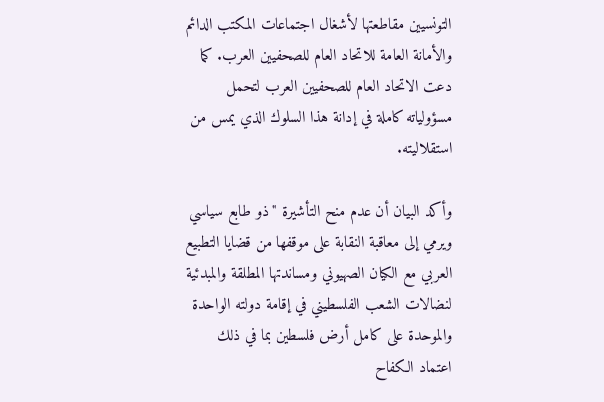التونسيين مقاطعتها لأشغال اجتماعات المكتب الدائم والأمانة العامة للاتحاد العام للصحفيين العرب. كما دعت الاتحاد العام للصحفيين العرب لتحمل مسؤولياته كاملة في إدانة هذا السلوك الذي يمس من استقلاليته.

وأكد البيان أن عدم منح التأشيرة "ذو طابع سياسي ويرمي إلى معاقبة النقابة على موقفها من قضايا التطبيع العربي مع الكيان الصهيوني ومساندتها المطلقة والمبدئية لنضالات الشعب الفلسطيني في إقامة دولته الواحدة والموحدة على كامل أرض فلسطين بما في ذلك اعتماد الكفاح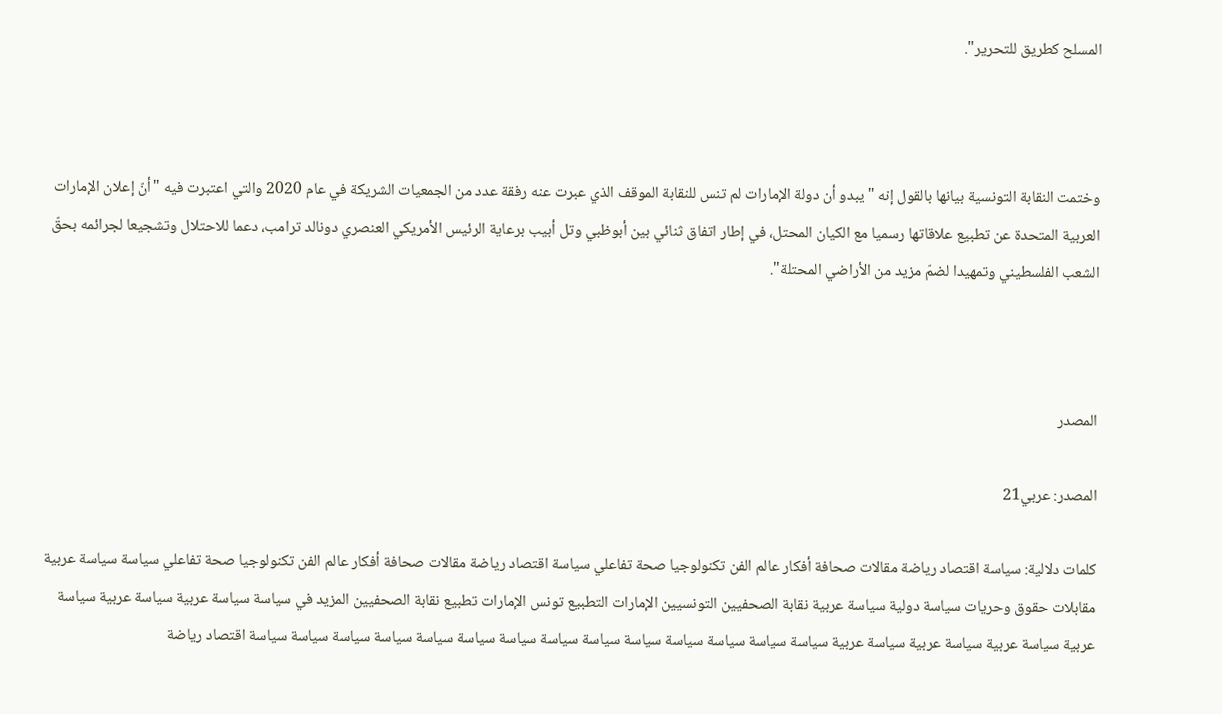المسلح كطريق للتحرير".



وختمت النقابة التونسية بيانها بالقول إنه "يبدو أن دولة الإمارات لم تنس للنقابة الموقف الذي عبرت عنه رفقة عدد من الجمعيات الشريكة في عام 2020 والتي اعتبرت فيه "أنّ إعلان الإمارات العربية المتحدة عن تطبيع علاقاتها رسميا مع الكيان المحتل، في إطار اتفاق ثنائي بين أبوظبي وتل أبيب برعاية الرئيس الأمريكي العنصري دونالد ترامب، دعما للاحتلال وتشجيعا لجرائمه بحقّ الشعب الفلسطيني وتمهيدا لضمّ مزيد من الأراضي المحتلة".



المصدر

المصدر: عربي21

كلمات دلالية: سياسة اقتصاد رياضة مقالات صحافة أفكار عالم الفن تكنولوجيا صحة تفاعلي سياسة اقتصاد رياضة مقالات صحافة أفكار عالم الفن تكنولوجيا صحة تفاعلي سياسة سياسة عربية مقابلات حقوق وحريات سياسة دولية سياسة عربية نقابة الصحفيين التونسيين الإمارات التطبيع تونس الإمارات تطبيع نقابة الصحفيين المزيد في سياسة سياسة عربية سياسة عربية سياسة عربية سياسة عربية سياسة عربية سياسة عربية سياسة سياسة سياسة سياسة سياسة سياسة سياسة سياسة سياسة سياسة سياسة سياسة سياسة سياسة اقتصاد رياضة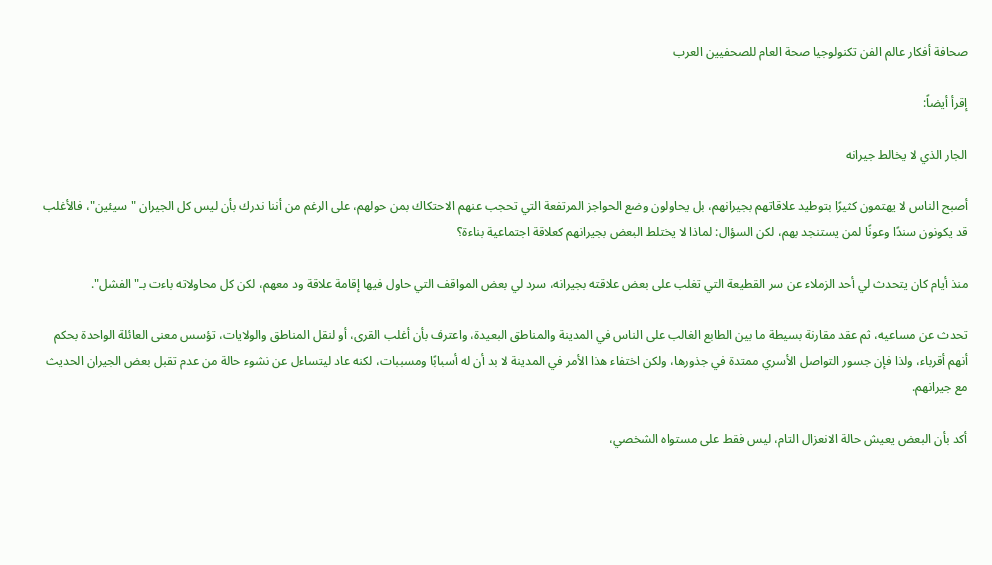صحافة أفكار عالم الفن تكنولوجيا صحة العام للصحفیین العرب

إقرأ أيضاً:

الجار الذي لا يخالط جيرانه

أصبح الناس لا يهتمون كثيرًا بتوطيد علاقاتهم بجيرانهم، بل يحاولون وضع الحواجز المرتفعة التي تحجب عنهم الاحتكاك بمن حولهم، على الرغم من أننا ندرك بأن ليس كل الجيران "سيئين"، فالأغلب قد يكونون سندًا وعونًا لمن يستنجد بهم، لكن السؤال: لماذا لا يختلط البعض بجيرانهم كعلاقة اجتماعية بناءة؟

منذ أيام كان يتحدث لي أحد الزملاء عن سر القطيعة التي تغلب على بعض علاقته بجيرانه، سرد لي بعض المواقف التي حاول فيها إقامة علاقة ود معهم، لكن كل محاولاته باءت بـ"الفشل".

تحدث عن مساعيه، ثم عقد مقارنة بسيطة ما بين الطابع الغالب على الناس في المدينة والمناطق البعيدة، واعترف بأن أغلب القرى، أو لنقل المناطق والولايات، تؤسس معنى العائلة الواحدة بحكم أنهم أقرباء، ولذا فإن جسور التواصل الأسري ممتدة في جذورها، ولكن اختفاء هذا الأمر في المدينة لا بد أن له أسبابًا ومسببات، لكنه عاد ليتساءل عن نشوء حالة من عدم تقبل بعض الجيران الحديث مع جيرانهم.

أكد بأن البعض يعيش حالة الانعزال التام، ليس فقط على مستواه الشخصي،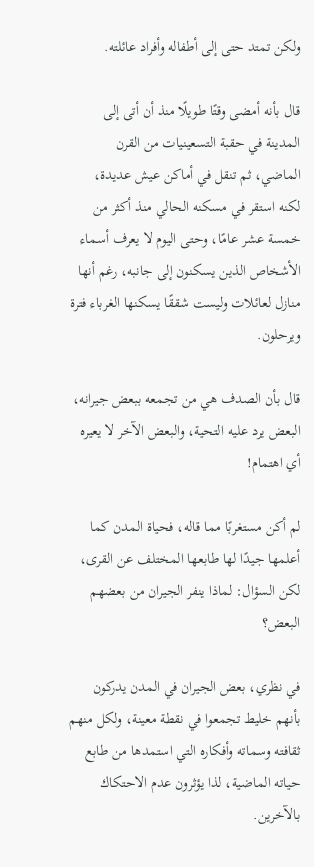ولكن تمتد حتى إلى أطفاله وأفراد عائلته.

قال بأنه أمضى وقتًا طويلًا منذ أن أتى إلى المدينة في حقبة التسعينيات من القرن الماضي، ثم تنقل في أماكن عيش عديدة، لكنه استقر في مسكنه الحالي منذ أكثر من خمسة عشر عامًا، وحتى اليوم لا يعرف أسماء الأشخاص الذين يسكنون إلى جانبه، رغم أنها منازل لعائلات وليست شققًا يسكنها الغرباء فترة ويرحلون.

قال بأن الصدف هي من تجمعه ببعض جيرانه، البعض يرد عليه التحية، والبعض الآخر لا يعيره أي اهتمام!

لم أكن مستغربًا مما قاله، فحياة المدن كما أعلمها جيدًا لها طابعها المختلف عن القرى، لكن السؤال: لماذا ينفر الجيران من بعضهم البعض؟

في نظري، بعض الجيران في المدن يدركون بأنهم خليط تجمعوا في نقطة معينة، ولكل منهم ثقافته وسماته وأفكاره التي استمدها من طابع حياته الماضية، لذا يؤثرون عدم الاحتكاك بالآخرين.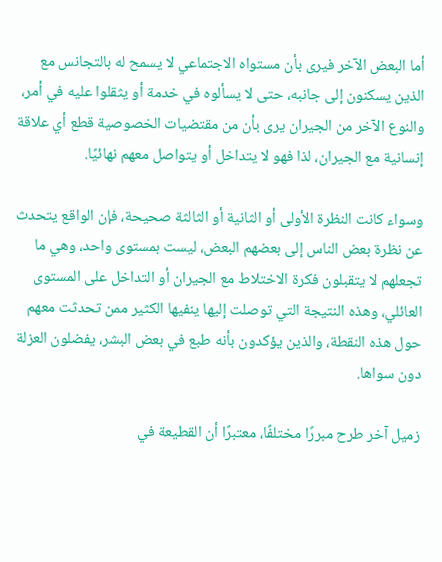أما البعض الآخر فيرى بأن مستواه الاجتماعي لا يسمح له بالتجانس مع الذين يسكنون إلى جانبه، حتى لا يسألوه في خدمة أو يثقلوا عليه في أمر، والنوع الآخر من الجيران يرى بأن من مقتضيات الخصوصية قطع أي علاقة إنسانية مع الجيران، لذا فهو لا يتداخل أو يتواصل معهم نهائيًا.

وسواء كانت النظرة الأولى أو الثانية أو الثالثة صحيحة، فإن الواقع يتحدث عن نظرة بعض الناس إلى بعضهم البعض، ليست بمستوى واحد، وهي ما تجعلهم لا يتقبلون فكرة الاختلاط مع الجيران أو التداخل على المستوى العائلي، وهذه النتيجة التي توصلت إليها ينفيها الكثير ممن تحدثت معهم حول هذه النقطة، والذين يؤكدون بأنه طبع في بعض البشر، يفضلون العزلة دون سواها.

زميل آخر طرح مبررًا مختلفًا، معتبرًا أن القطيعة في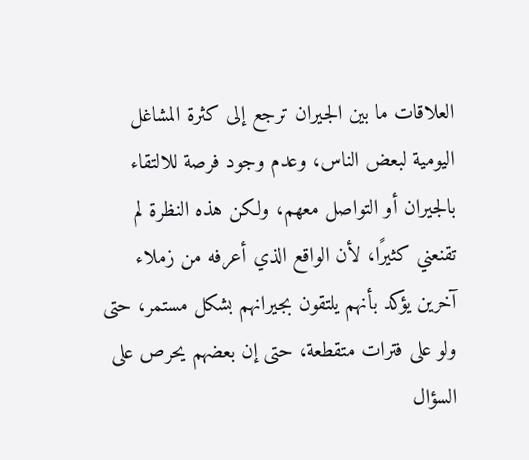العلاقات ما بين الجيران ترجع إلى كثرة المشاغل اليومية لبعض الناس، وعدم وجود فرصة للالتقاء بالجيران أو التواصل معهم، ولكن هذه النظرة لم تقنعني كثيرًا، لأن الواقع الذي أعرفه من زملاء آخرين يؤكد بأنهم يلتقون بجيرانهم بشكل مستمر، حتى ولو على فترات متقطعة، حتى إن بعضهم يحرص على السؤال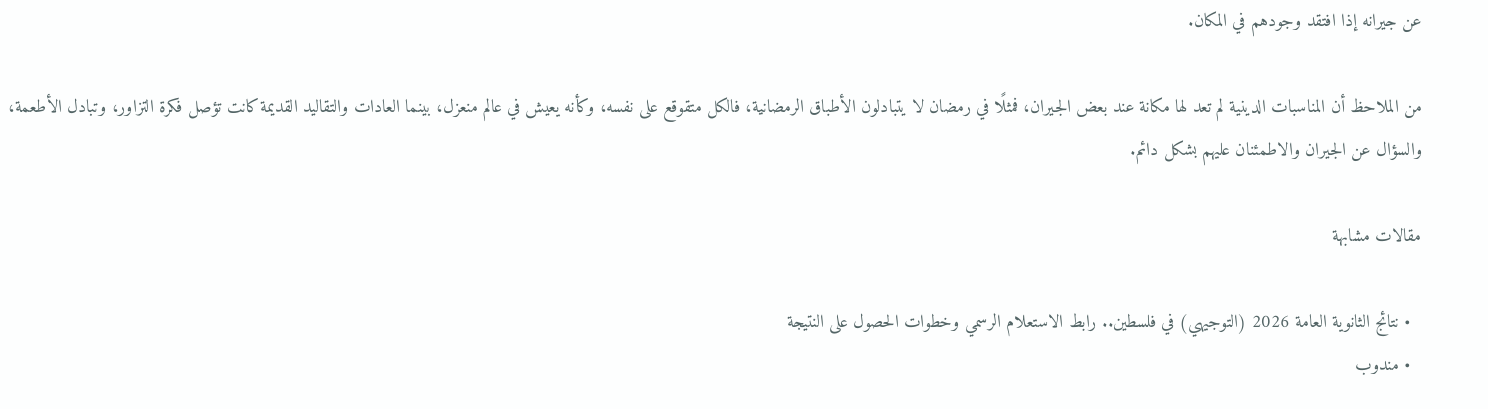عن جيرانه إذا افتقد وجودهم في المكان.

من الملاحظ أن المناسبات الدينية لم تعد لها مكانة عند بعض الجيران، فمثلًا في رمضان لا يتبادلون الأطباق الرمضانية، فالكل متقوقع على نفسه، وكأنه يعيش في عالم منعزل، بينما العادات والتقاليد القديمة كانت تؤصل فكرة التزاور، وتبادل الأطعمة، والسؤال عن الجيران والاطمئنان عليهم بشكل دائم.

مقالات مشابهة

  • نتائج الثانوية العامة 2026 (التوجيهي) في فلسطين.. رابط الاستعلام الرسمي وخطوات الحصول على النتيجة
  • مندوب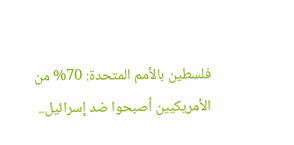فلسطين بالأمم المتحدة: 70% من الأمريكيين أصبحوا ضد إسرائيل..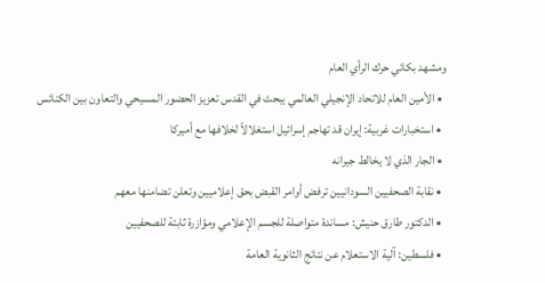ومشهد بكائي حرك الرأي العام
  • الأمين العام للاتحاد الإنجيلي العالمي يبحث في القدس تعزيز الحضور المسيحي والتعاون بين الكنائس
  • استخبارات غربية: إيران قد تهاجم إسرائيل استغلالاً لخلافها مع أميركا
  • الجار الذي لا يخالط جيرانه
  • نقابة الصحفيين السودانيين ترفض أوامر القبض بحق إعلاميين وتعلن تضامنها معهم
  • الدكتور طارق حنيش: مساندة متواصلة للجسم الإعلامي ومؤازرة ثابتة للصحفيين
  • فلسطين: آلية الاستعلام عن نتائج الثانوية العامة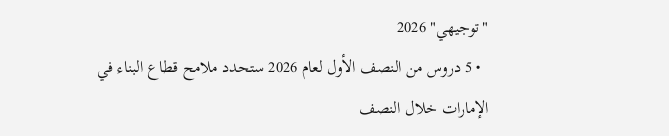"توجيهي" 2026
  • 5 دروس من النصف الأول لعام 2026 ستحدد ملامح قطاع البناء في الإمارات خلال النصف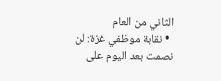الثاني من العام
  • نقابة موظفي غزة: لن نصمت بعد اليوم على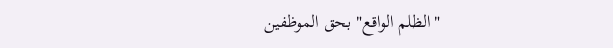"الظلم الواقع" بحق الموظفين